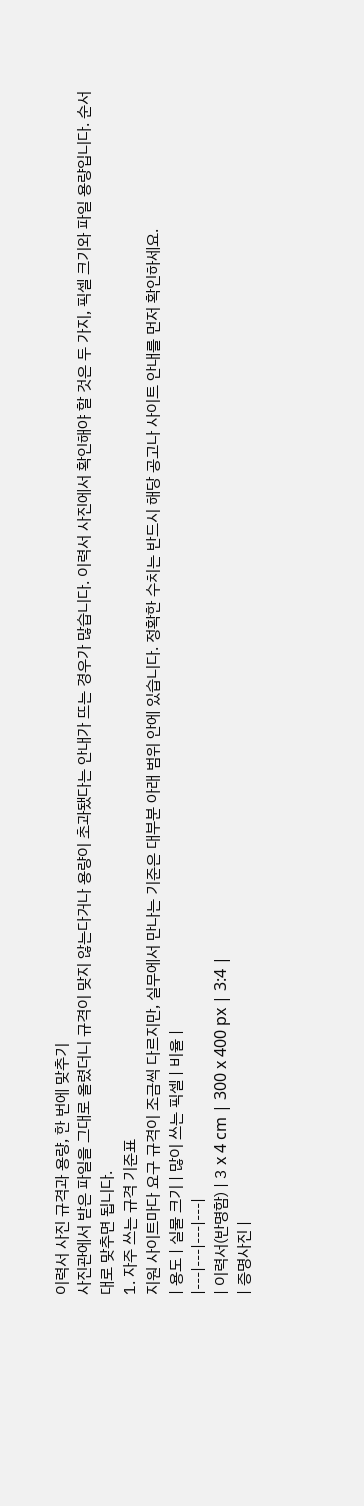이력서 사진 규격과 용량, 한 번에 맞추기
사진관에서 받은 파일을 그대로 올렸더니 규격이 맞지 않는다거나 용량이 초과됐다는 안내가 뜨는 경우가 많습니다. 이력서 사진에서 확인해야 할 것은 두 가지, 픽셀 크기와 파일 용량입니다. 순서대로 맞추면 됩니다.
1. 자주 쓰는 규격 기준표
지원 사이트마다 요구 규격이 조금씩 다르지만, 실무에서 만나는 기준은 대부분 아래 범위 안에 있습니다. 정확한 수치는 반드시 해당 공고나 사이트 안내를 먼저 확인하세요.
| 용도 | 실물 크기 | 많이 쓰는 픽셀 | 비율 |
|---|---|---|---|
| 이력서(반명함) | 3 x 4 cm | 300 x 400 px | 3:4 |
| 증명사진 |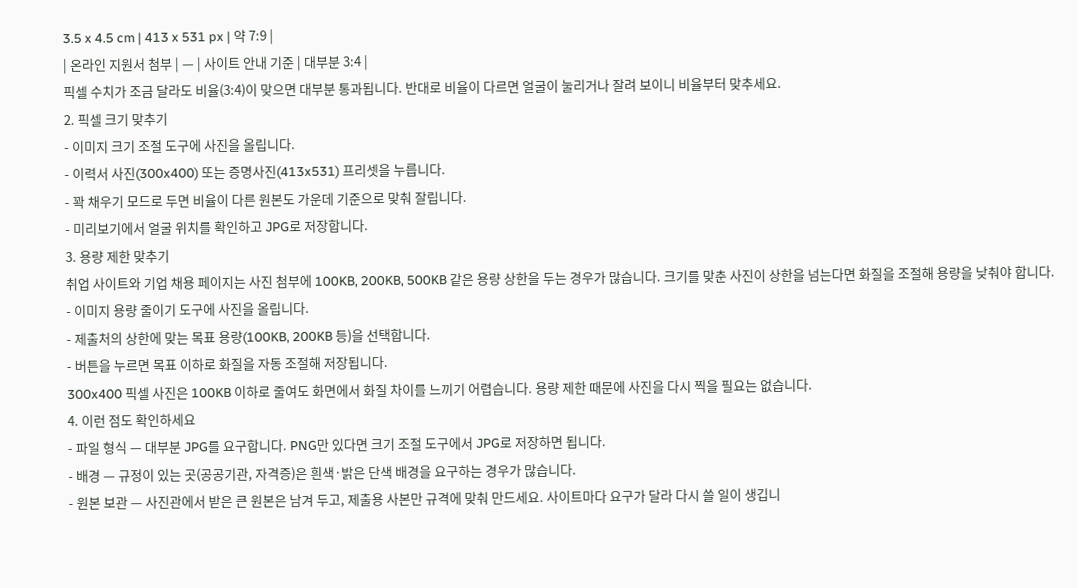3.5 x 4.5 cm | 413 x 531 px | 약 7:9 |
| 온라인 지원서 첨부 | — | 사이트 안내 기준 | 대부분 3:4 |
픽셀 수치가 조금 달라도 비율(3:4)이 맞으면 대부분 통과됩니다. 반대로 비율이 다르면 얼굴이 눌리거나 잘려 보이니 비율부터 맞추세요.
2. 픽셀 크기 맞추기
- 이미지 크기 조절 도구에 사진을 올립니다.
- 이력서 사진(300x400) 또는 증명사진(413x531) 프리셋을 누릅니다.
- 꽉 채우기 모드로 두면 비율이 다른 원본도 가운데 기준으로 맞춰 잘립니다.
- 미리보기에서 얼굴 위치를 확인하고 JPG로 저장합니다.
3. 용량 제한 맞추기
취업 사이트와 기업 채용 페이지는 사진 첨부에 100KB, 200KB, 500KB 같은 용량 상한을 두는 경우가 많습니다. 크기를 맞춘 사진이 상한을 넘는다면 화질을 조절해 용량을 낮춰야 합니다.
- 이미지 용량 줄이기 도구에 사진을 올립니다.
- 제출처의 상한에 맞는 목표 용량(100KB, 200KB 등)을 선택합니다.
- 버튼을 누르면 목표 이하로 화질을 자동 조절해 저장됩니다.
300x400 픽셀 사진은 100KB 이하로 줄여도 화면에서 화질 차이를 느끼기 어렵습니다. 용량 제한 때문에 사진을 다시 찍을 필요는 없습니다.
4. 이런 점도 확인하세요
- 파일 형식 — 대부분 JPG를 요구합니다. PNG만 있다면 크기 조절 도구에서 JPG로 저장하면 됩니다.
- 배경 — 규정이 있는 곳(공공기관, 자격증)은 흰색·밝은 단색 배경을 요구하는 경우가 많습니다.
- 원본 보관 — 사진관에서 받은 큰 원본은 남겨 두고, 제출용 사본만 규격에 맞춰 만드세요. 사이트마다 요구가 달라 다시 쓸 일이 생깁니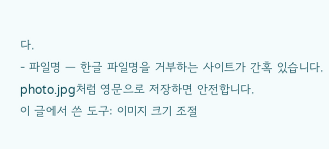다.
- 파일명 — 한글 파일명을 거부하는 사이트가 간혹 있습니다. photo.jpg처럼 영문으로 저장하면 안전합니다.
이 글에서 쓴 도구: 이미지 크기 조절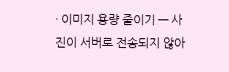· 이미지 용량 줄이기 — 사진이 서버로 전송되지 않아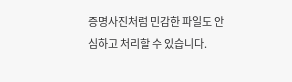증명사진처럼 민감한 파일도 안심하고 처리할 수 있습니다.